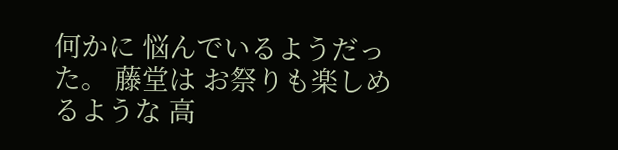何かに 悩んでいるようだった。 藤堂は お祭りも楽しめるような 高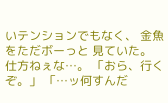いテンションでもなく、 金魚をただボーっと 見ていた。 仕方ねぇな…。 「おら、行くぞ。」 「…ッ何すんだ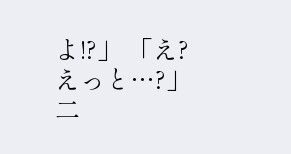よ!?」 「え?えっと…?」 二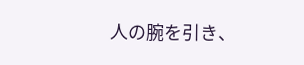人の腕を引き、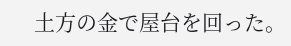土方の金で屋台を回った。